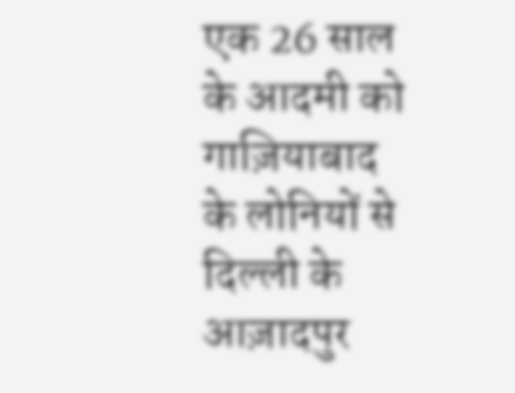एक 26 साल के आदमी को गाज़ियाबाद के लोनियों से दिल्ली के आज़ादपुर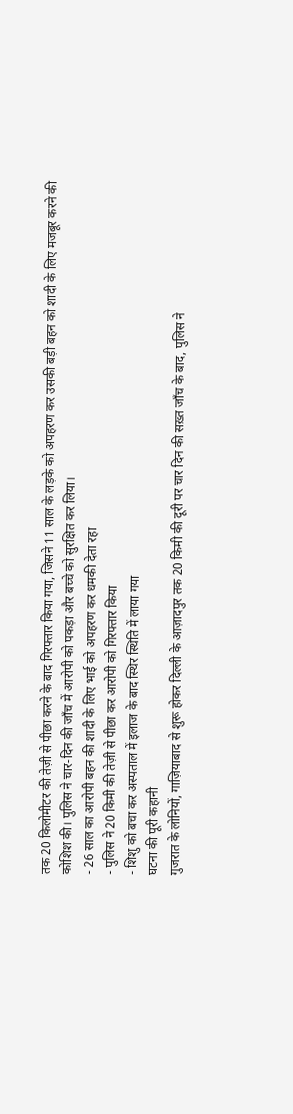तक 20 किलोमीटर की तेज़ी से पीछा करने के बाद गिरफ्तार किया गया, जिसने 11 साल के लड़के को अपहरण कर उसकी बड़ी बहन को शादी के लिए मजबूर करने की कोशिश की। पुलिस ने चार‑दिन की जाँच में आरोपी को पकड़ा और बच्चे को सुरक्षित कर लिया।
- 26 साल का आरोपी बहन की शादी के लिए भाई को अपहरण कर धमकी देता रहा
- पुलिस ने 20 किमी की तेज़ी से पीछा कर आरोपी को गिरफ्तार किया
- शिशु को बचा कर अस्पताल में इलाज के बाद स्थिर स्थिति में लाया गया
घटना की पूरी कहानी
गुजरात के लोनियों, गाज़ियाबाद से शुरू होकर दिल्ली के आज़ादपुर तक 20 किमी की दूरी पर चार दिन की सख़्त जाँच के बाद, पुलिस ने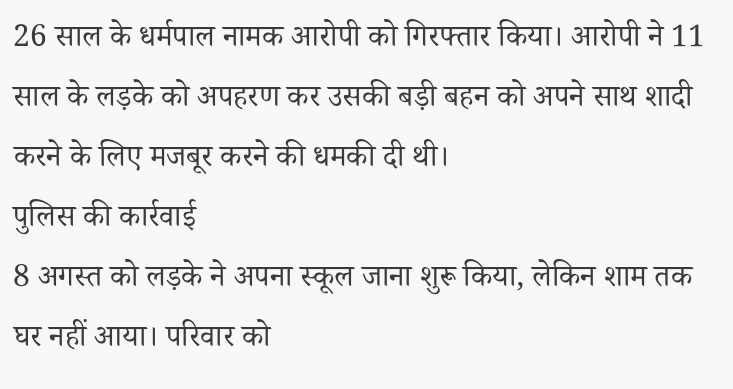26 साल के धर्मपाल नामक आरोपी को गिरफ्तार किया। आरोपी ने 11 साल के लड़के को अपहरण कर उसकी बड़ी बहन को अपने साथ शादी करने के लिए मजबूर करने की धमकी दी थी।
पुलिस की कार्रवाई
8 अगस्त को लड़के ने अपना स्कूल जाना शुरू किया, लेकिन शाम तक घर नहीं आया। परिवार को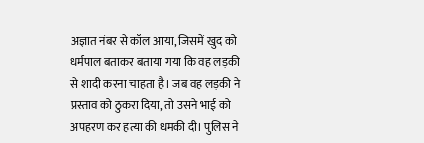अज्ञात नंबर से कॉल आया, जिसमें खुद को धर्मपाल बताकर बताया गया कि वह लड़की से शादी करना चाहता है। जब वह लड़की ने प्रस्ताव को ठुकरा दिया, तो उसने भाई को अपहरण कर हत्या की धमकी दी। पुलिस ने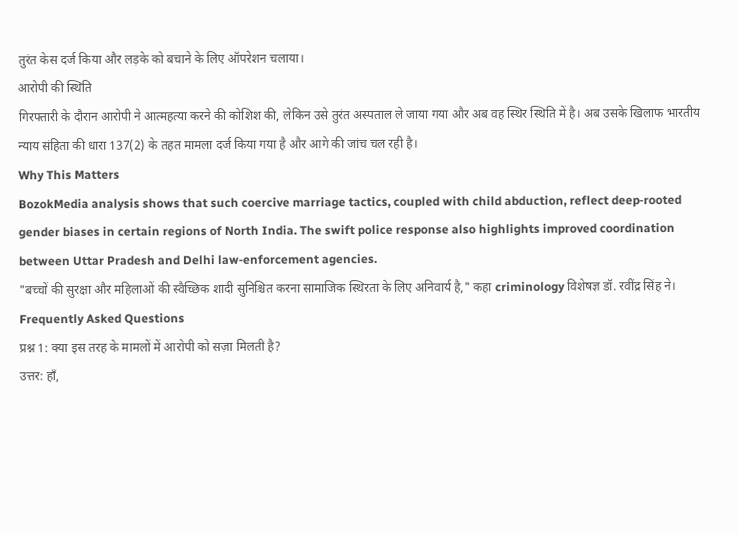तुरंत केस दर्ज किया और लड़के को बचाने के लिए ऑपरेशन चलाया।
आरोपी की स्थिति
गिरफ्तारी के दौरान आरोपी ने आत्महत्या करने की कोशिश की, लेकिन उसे तुरंत अस्पताल ले जाया गया और अब वह स्थिर स्थिति में है। अब उसके खिलाफ भारतीय न्याय संहिता की धारा 137(2) के तहत मामला दर्ज किया गया है और आगे की जांच चल रही है।
Why This Matters
BozokMedia analysis shows that such coercive marriage tactics, coupled with child abduction, reflect deep‑rooted gender biases in certain regions of North India. The swift police response also highlights improved coordination between Uttar Pradesh and Delhi law‑enforcement agencies.
"बच्चों की सुरक्षा और महिलाओं की स्वैच्छिक शादी सुनिश्चित करना सामाजिक स्थिरता के लिए अनिवार्य है," कहा criminology विशेषज्ञ डॉ. रवींद्र सिंह ने।
Frequently Asked Questions
प्रश्न 1: क्या इस तरह के मामलों में आरोपी को सज़ा मिलती है?
उत्तर: हाँ,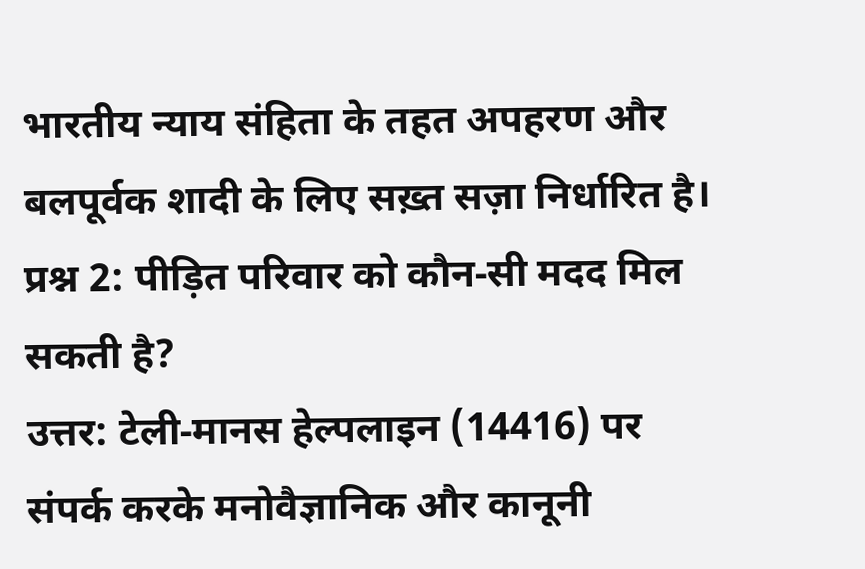भारतीय न्याय संहिता के तहत अपहरण और बलपूर्वक शादी के लिए सख़्त सज़ा निर्धारित है।
प्रश्न 2: पीड़ित परिवार को कौन‑सी मदद मिल सकती है?
उत्तर: टेली‑मानस हेल्पलाइन (14416) पर संपर्क करके मनोवैज्ञानिक और कानूनी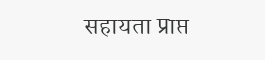सहायता प्राप्त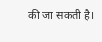की जा सकती है।